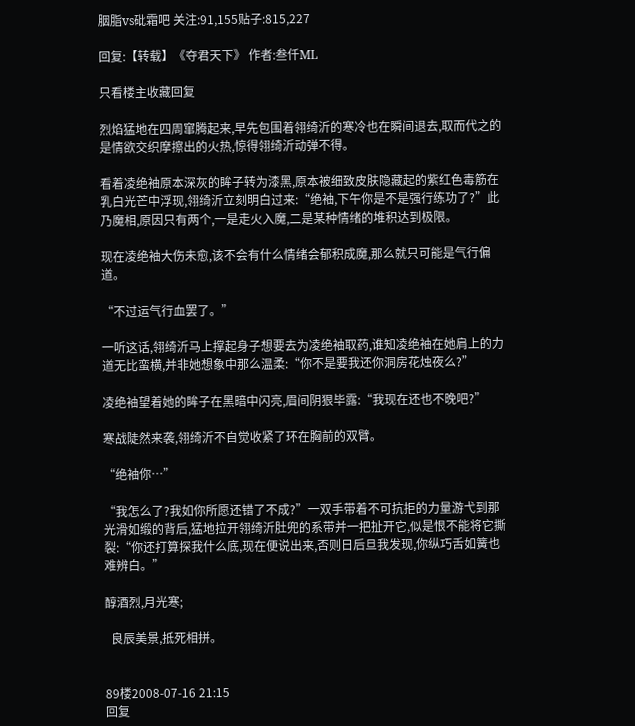胭脂vs砒霜吧 关注:91,155贴子:815,227

回复:【转载】《夺君天下》 作者:叁仟ML

只看楼主收藏回复

烈焰猛地在四周窜腾起来,早先包围着翎绮沂的寒冷也在瞬间退去,取而代之的是情欲交织摩擦出的火热,惊得翎绮沂动弹不得。

看着凌绝袖原本深灰的眸子转为漆黑,原本被细致皮肤隐藏起的紫红色毒筋在乳白光芒中浮现,翎绮沂立刻明白过来:“绝袖,下午你是不是强行练功了?”此乃魔相,原因只有两个,一是走火入魔,二是某种情绪的堆积达到极限。

现在凌绝袖大伤未愈,该不会有什么情绪会郁积成魔,那么就只可能是气行偏道。

“不过运气行血罢了。”

一听这话,翎绮沂马上撑起身子想要去为凌绝袖取药,谁知凌绝袖在她肩上的力道无比蛮横,并非她想象中那么温柔:“你不是要我还你洞房花烛夜么?”

凌绝袖望着她的眸子在黑暗中闪亮,眉间阴狠毕露:“我现在还也不晚吧?”

寒战陡然来袭,翎绮沂不自觉收紧了环在胸前的双臂。

“绝袖你…”

“我怎么了?我如你所愿还错了不成?”一双手带着不可抗拒的力量游弋到那光滑如缎的背后,猛地拉开翎绮沂肚兜的系带并一把扯开它,似是恨不能将它撕裂:“你还打算探我什么底,现在便说出来,否则日后旦我发现,你纵巧舌如簧也难辨白。”

醇酒烈,月光寒;

  良辰美景,抵死相拼。


89楼2008-07-16 21:15
回复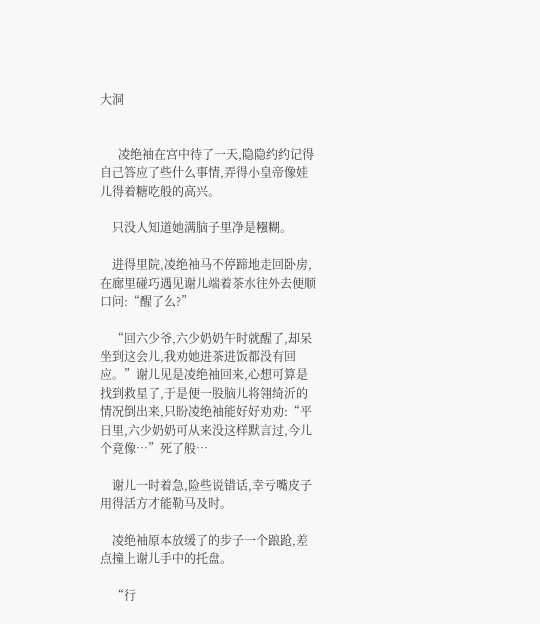大洞


      凌绝袖在宫中待了一天,隐隐约约记得自己答应了些什么事情,弄得小皇帝像娃儿得着糖吃般的高兴。

    只没人知道她满脑子里净是糨糊。

    进得里院,凌绝袖马不停蹄地走回卧房,在廊里碰巧遇见谢儿端着茶水往外去便顺口问:“醒了么?”

    “回六少爷,六少奶奶午时就醒了,却呆坐到这会儿,我劝她进茶进饭都没有回应。”谢儿见是凌绝袖回来,心想可算是找到救星了,于是便一股脑儿将翎绮沂的情况倒出来,只盼凌绝袖能好好劝劝:“平日里,六少奶奶可从来没这样默言过,今儿个竟像…”死了般…

    谢儿一时着急,险些说错话,幸亏嘴皮子用得活方才能勒马及时。

    凌绝袖原本放缓了的步子一个踉跄,差点撞上谢儿手中的托盘。

    “行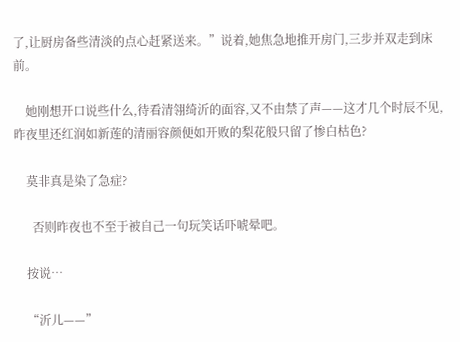了,让厨房备些清淡的点心赶紧送来。”说着,她焦急地推开房门,三步并双走到床前。

    她刚想开口说些什么,待看清翎绮沂的面容,又不由禁了声——这才几个时辰不见,昨夜里还红润如新莲的清丽容颜便如开败的梨花般只留了惨白枯色?

    莫非真是染了急症?

      否则昨夜也不至于被自己一句玩笑话吓唬晕吧。

    按说…

    “沂儿——”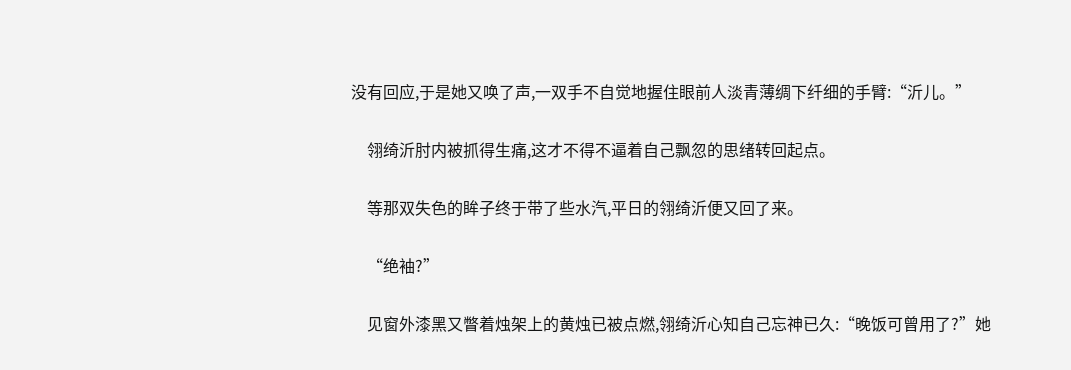没有回应,于是她又唤了声,一双手不自觉地握住眼前人淡青薄绸下纤细的手臂:“沂儿。”

    翎绮沂肘内被抓得生痛,这才不得不逼着自己飘忽的思绪转回起点。

    等那双失色的眸子终于带了些水汽,平日的翎绮沂便又回了来。

    “绝袖?”

    见窗外漆黑又瞥着烛架上的黄烛已被点燃,翎绮沂心知自己忘神已久:“晚饭可曾用了?”她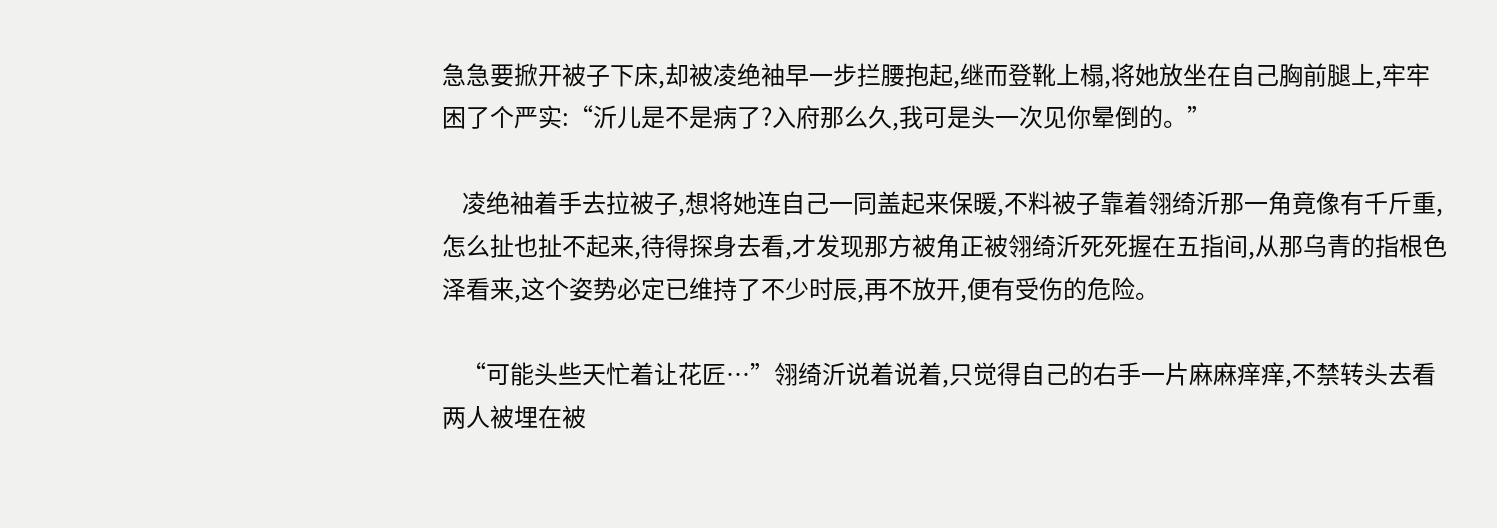急急要掀开被子下床,却被凌绝袖早一步拦腰抱起,继而登靴上榻,将她放坐在自己胸前腿上,牢牢困了个严实:“沂儿是不是病了?入府那么久,我可是头一次见你晕倒的。”

    凌绝袖着手去拉被子,想将她连自己一同盖起来保暖,不料被子靠着翎绮沂那一角竟像有千斤重,怎么扯也扯不起来,待得探身去看,才发现那方被角正被翎绮沂死死握在五指间,从那乌青的指根色泽看来,这个姿势必定已维持了不少时辰,再不放开,便有受伤的危险。

    “可能头些天忙着让花匠…”翎绮沂说着说着,只觉得自己的右手一片麻麻痒痒,不禁转头去看两人被埋在被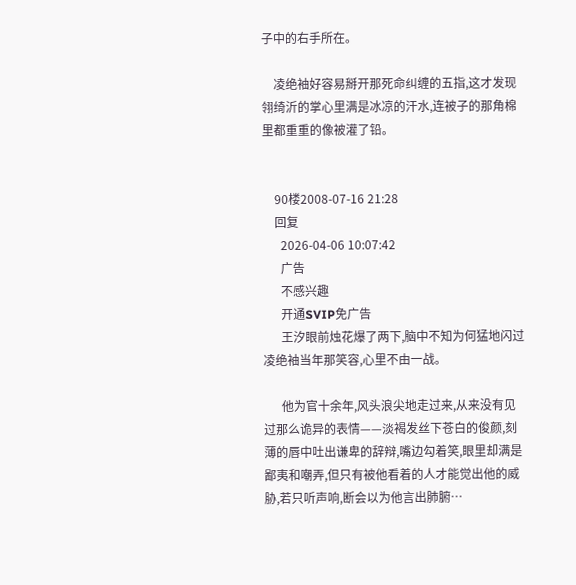子中的右手所在。

    凌绝袖好容易掰开那死命纠缠的五指,这才发现翎绮沂的掌心里满是冰凉的汗水,连被子的那角棉里都重重的像被灌了铅。


    90楼2008-07-16 21:28
    回复
      2026-04-06 10:07:42
      广告
      不感兴趣
      开通SVIP免广告
      王汐眼前烛花爆了两下,脑中不知为何猛地闪过凌绝袖当年那笑容,心里不由一战。

      他为官十余年,风头浪尖地走过来,从来没有见过那么诡异的表情——淡褐发丝下苍白的俊颜,刻薄的唇中吐出谦卑的辞辩,嘴边勾着笑,眼里却满是鄙夷和嘲弄,但只有被他看着的人才能觉出他的威胁,若只听声响,断会以为他言出肺腑…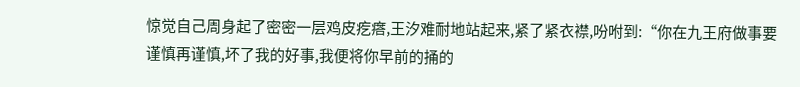惊觉自己周身起了密密一层鸡皮疙瘩,王汐难耐地站起来,紧了紧衣襟,吩咐到:“你在九王府做事要谨慎再谨慎,坏了我的好事,我便将你早前的捅的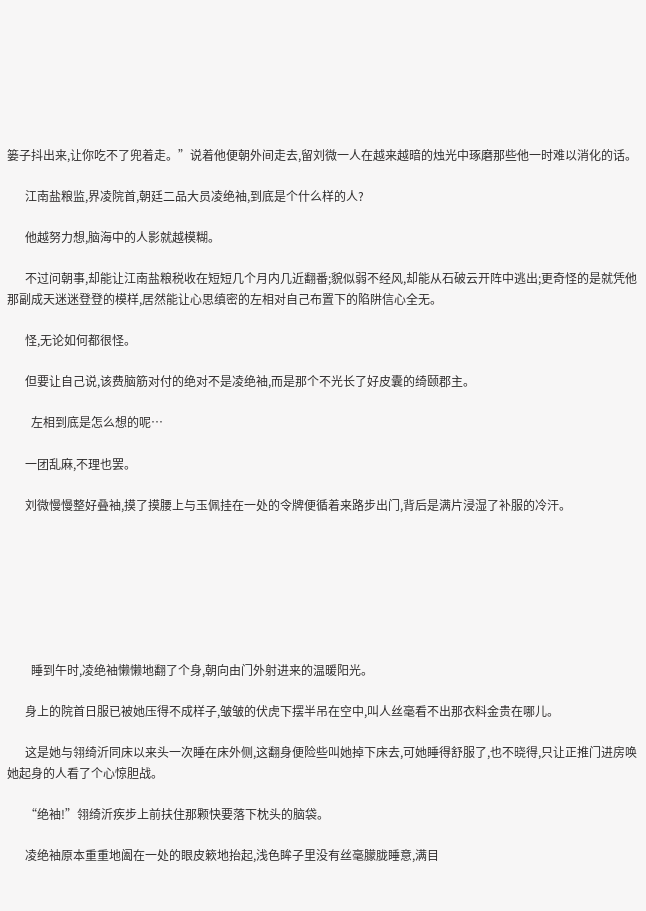篓子抖出来,让你吃不了兜着走。”说着他便朝外间走去,留刘微一人在越来越暗的烛光中琢磨那些他一时难以消化的话。

      江南盐粮监,界凌院首,朝廷二品大员凌绝袖,到底是个什么样的人?

      他越努力想,脑海中的人影就越模糊。

      不过问朝事,却能让江南盐粮税收在短短几个月内几近翻番;貌似弱不经风,却能从石破云开阵中逃出;更奇怪的是就凭他那副成天迷迷登登的模样,居然能让心思缜密的左相对自己布置下的陷阱信心全无。

      怪,无论如何都很怪。

      但要让自己说,该费脑筋对付的绝对不是凌绝袖,而是那个不光长了好皮囊的绮颐郡主。

        左相到底是怎么想的呢…

      一团乱麻,不理也罢。

      刘微慢慢整好叠袖,摸了摸腰上与玉佩挂在一处的令牌便循着来路步出门,背后是满片浸湿了补服的冷汗。







        睡到午时,凌绝袖懒懒地翻了个身,朝向由门外射进来的温暖阳光。

      身上的院首日服已被她压得不成样子,皱皱的伏虎下摆半吊在空中,叫人丝毫看不出那衣料金贵在哪儿。

      这是她与翎绮沂同床以来头一次睡在床外侧,这翻身便险些叫她掉下床去,可她睡得舒服了,也不晓得,只让正推门进房唤她起身的人看了个心惊胆战。

      “绝袖!”翎绮沂疾步上前扶住那颗快要落下枕头的脑袋。

      凌绝袖原本重重地阖在一处的眼皮簌地抬起,浅色眸子里没有丝毫朦胧睡意,满目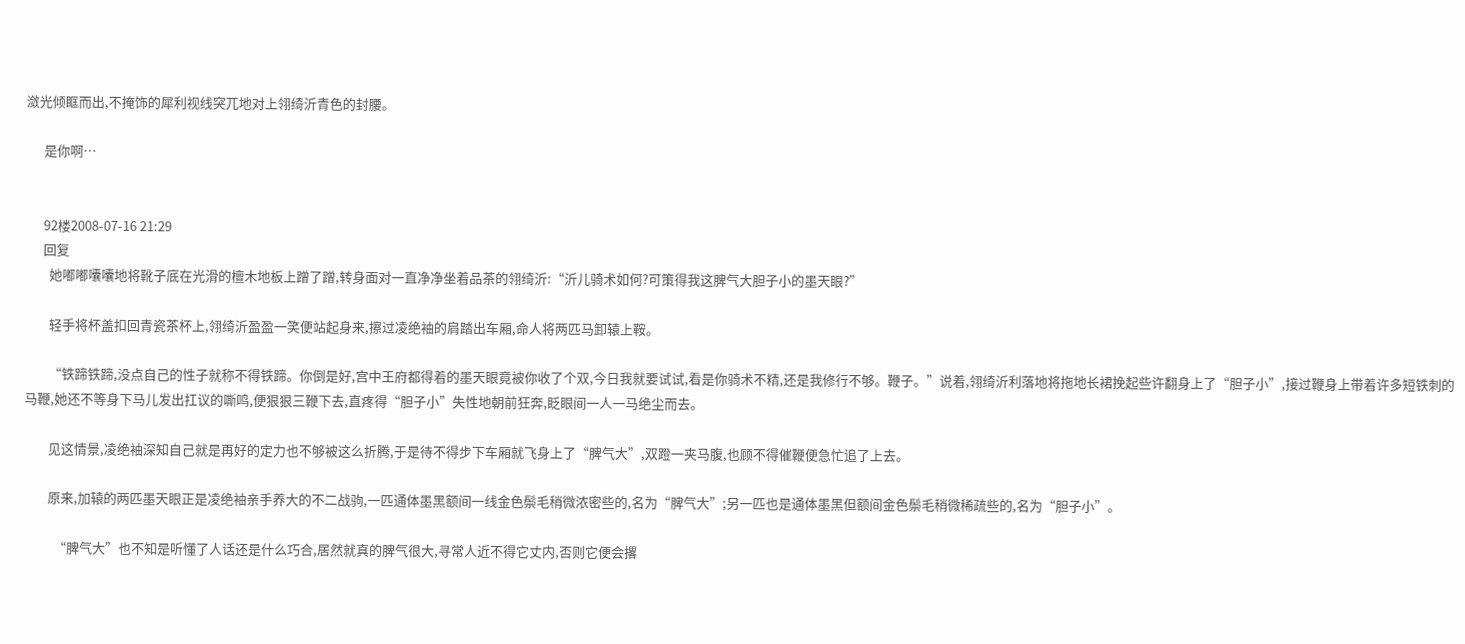潋光倾眶而出,不掩饰的犀利视线突兀地对上翎绮沂青色的封腰。

      是你啊…


      92楼2008-07-16 21:29
      回复
        她嘟嘟囔囔地将靴子底在光滑的檀木地板上蹭了蹭,转身面对一直净净坐着品茶的翎绮沂:“沂儿骑术如何?可策得我这脾气大胆子小的墨天眼?”

        轻手将杯盖扣回青瓷茶杯上,翎绮沂盈盈一笑便站起身来,擦过凌绝袖的肩踏出车厢,命人将两匹马卸辕上鞍。

        “铁蹄铁蹄,没点自己的性子就称不得铁蹄。你倒是好,宫中王府都得着的墨天眼竟被你收了个双,今日我就要试试,看是你骑术不精,还是我修行不够。鞭子。”说着,翎绮沂利落地将拖地长裙挽起些许翻身上了“胆子小”,接过鞭身上带着许多短铁刺的马鞭,她还不等身下马儿发出扛议的嘶鸣,便狠狠三鞭下去,直疼得“胆子小”失性地朝前狂奔,眨眼间一人一马绝尘而去。

        见这情景,凌绝袖深知自己就是再好的定力也不够被这么折腾,于是待不得步下车厢就飞身上了“脾气大”,双蹬一夹马腹,也顾不得催鞭便急忙追了上去。

        原来,加辕的两匹墨天眼正是凌绝袖亲手养大的不二战驹,一匹通体墨黑额间一线金色鬃毛稍微浓密些的,名为“脾气大”;另一匹也是通体墨黑但额间金色鬃毛稍微稀疏些的,名为“胆子小”。

          “脾气大”也不知是听懂了人话还是什么巧合,居然就真的脾气很大,寻常人近不得它丈内,否则它便会撂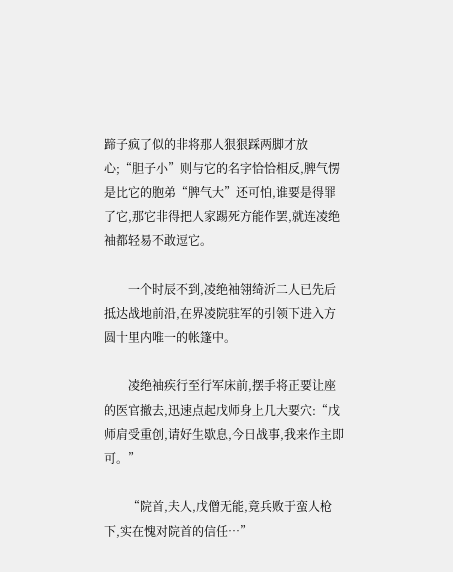蹄子疯了似的非将那人狠狠踩两脚才放心;“胆子小”则与它的名字恰恰相反,脾气愣是比它的胞弟“脾气大”还可怕,谁要是得罪了它,那它非得把人家踢死方能作罢,就连凌绝袖都轻易不敢逗它。

        一个时辰不到,凌绝袖翎绮沂二人已先后抵达战地前沿,在界凌院驻军的引领下进入方圆十里内唯一的帐篷中。

        凌绝袖疾行至行军床前,摆手将正要让座的医官撤去,迅速点起戊师身上几大要穴:“戊师肩受重创,请好生歇息,今日战事,我来作主即可。”

        “院首,夫人,戊僧无能,竟兵败于蛮人枪下,实在愧对院首的信任…”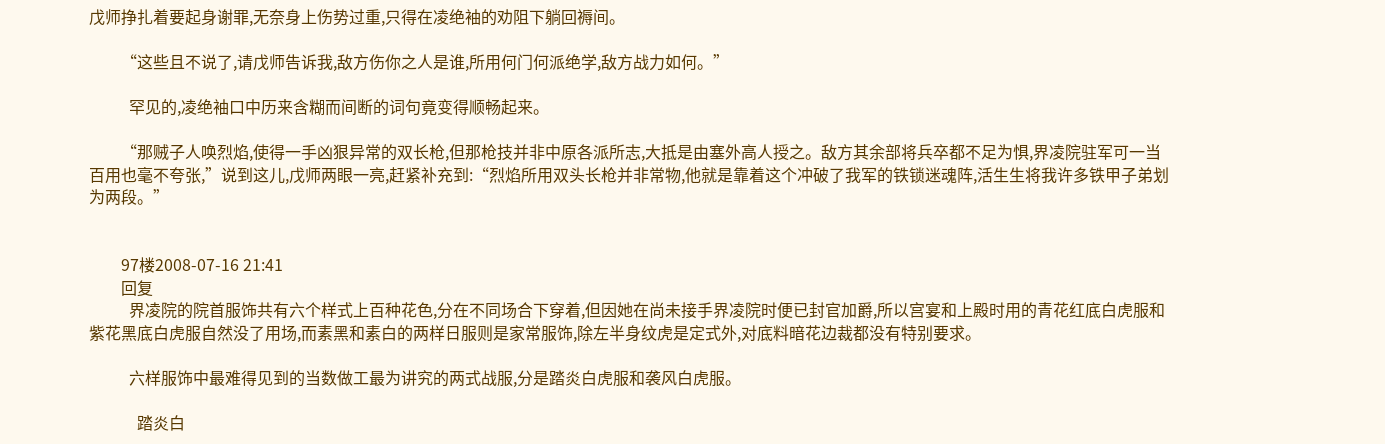戊师挣扎着要起身谢罪,无奈身上伤势过重,只得在凌绝袖的劝阻下躺回褥间。

        “这些且不说了,请戊师告诉我,敌方伤你之人是谁,所用何门何派绝学,敌方战力如何。”

          罕见的,凌绝袖口中历来含糊而间断的词句竟变得顺畅起来。

        “那贼子人唤烈焰,使得一手凶狠异常的双长枪,但那枪技并非中原各派所志,大抵是由塞外高人授之。敌方其余部将兵卒都不足为惧,界凌院驻军可一当百用也毫不夸张,”说到这儿,戊师两眼一亮,赶紧补充到:“烈焰所用双头长枪并非常物,他就是靠着这个冲破了我军的铁锁迷魂阵,活生生将我许多铁甲子弟划为两段。”


        97楼2008-07-16 21:41
        回复
          界凌院的院首服饰共有六个样式上百种花色,分在不同场合下穿着,但因她在尚未接手界凌院时便已封官加爵,所以宫宴和上殿时用的青花红底白虎服和紫花黑底白虎服自然没了用场,而素黑和素白的两样日服则是家常服饰,除左半身纹虎是定式外,对底料暗花边裁都没有特别要求。

          六样服饰中最难得见到的当数做工最为讲究的两式战服,分是踏炎白虎服和袭风白虎服。

            踏炎白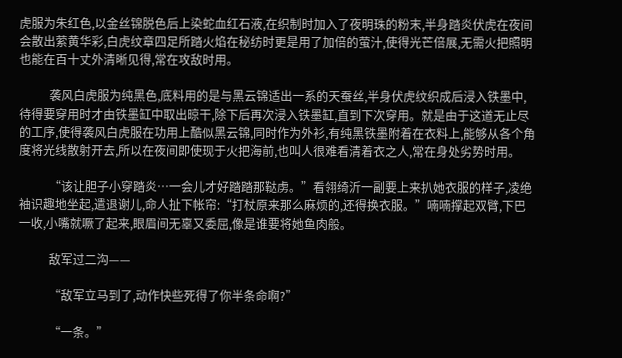虎服为朱红色,以金丝锦脱色后上染蛇血红石液,在织制时加入了夜明珠的粉末,半身踏炎伏虎在夜间会散出萦黄华彩,白虎纹章四足所踏火焰在秘纺时更是用了加倍的萤汁,使得光芒倍展,无需火把照明也能在百十丈外清晰见得,常在攻敌时用。

          袭风白虎服为纯黑色,底料用的是与黑云锦适出一系的天蚕丝,半身伏虎纹织成后浸入铁墨中,待得要穿用时才由铁墨缸中取出晾干,除下后再次浸入铁墨缸,直到下次穿用。就是由于这道无止尽的工序,使得袭风白虎服在功用上酷似黑云锦,同时作为外衫,有纯黑铁墨附着在衣料上,能够从各个角度将光线散射开去,所以在夜间即使现于火把海前,也叫人很难看清着衣之人,常在身处劣势时用。

          “该让胆子小穿踏炎…一会儿才好踏踏那鞑虏。”看翎绮沂一副要上来扒她衣服的样子,凌绝袖识趣地坐起,遣退谢儿,命人扯下帐帘:“打杖原来那么麻烦的,还得换衣服。”喃喃撑起双臂,下巴一收,小嘴就噘了起来,眼眉间无辜又委屈,像是谁要将她鱼肉般。

          敌军过二沟——

          “敌军立马到了,动作快些死得了你半条命啊?”

          “一条。”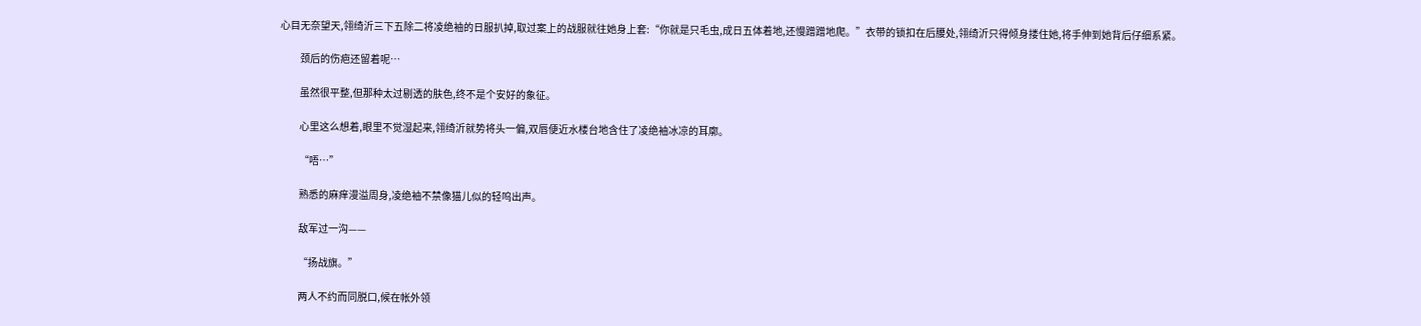心目无奈望天,翎绮沂三下五除二将凌绝袖的日服扒掉,取过案上的战服就往她身上套:“你就是只毛虫,成日五体着地,还慢蹭蹭地爬。”衣带的锁扣在后腰处,翎绮沂只得倾身搂住她,将手伸到她背后仔细系紧。

          颈后的伤疤还留着呢…

          虽然很平整,但那种太过剔透的肤色,终不是个安好的象征。

          心里这么想着,眼里不觉湿起来,翎绮沂就势将头一偏,双唇便近水楼台地含住了凌绝袖冰凉的耳廓。

          “唔…”

          熟悉的麻痒漫溢周身,凌绝袖不禁像猫儿似的轻呜出声。

          敌军过一沟——

          “扬战旗。”

          两人不约而同脱口,候在帐外领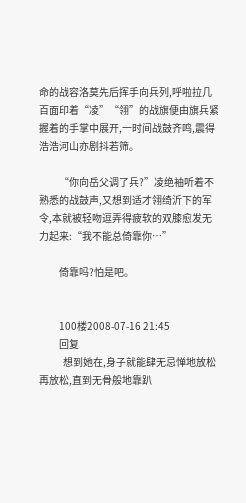命的战容洛莫先后挥手向兵列,呼啦拉几百面印着“凌”“翎”的战旗便由旗兵紧握着的手掌中展开,一时间战鼓齐鸣,震得浩浩河山亦剧抖若筛。

          “你向岳父调了兵?”凌绝袖听着不熟悉的战鼓声,又想到适才翎绮沂下的军令,本就被轻吻逗弄得疲软的双膝愈发无力起来:“我不能总倚靠你…”

          倚靠吗?怕是吧。


          100楼2008-07-16 21:45
          回复
            想到她在,身子就能肆无忌惮地放松再放松,直到无骨般地靠趴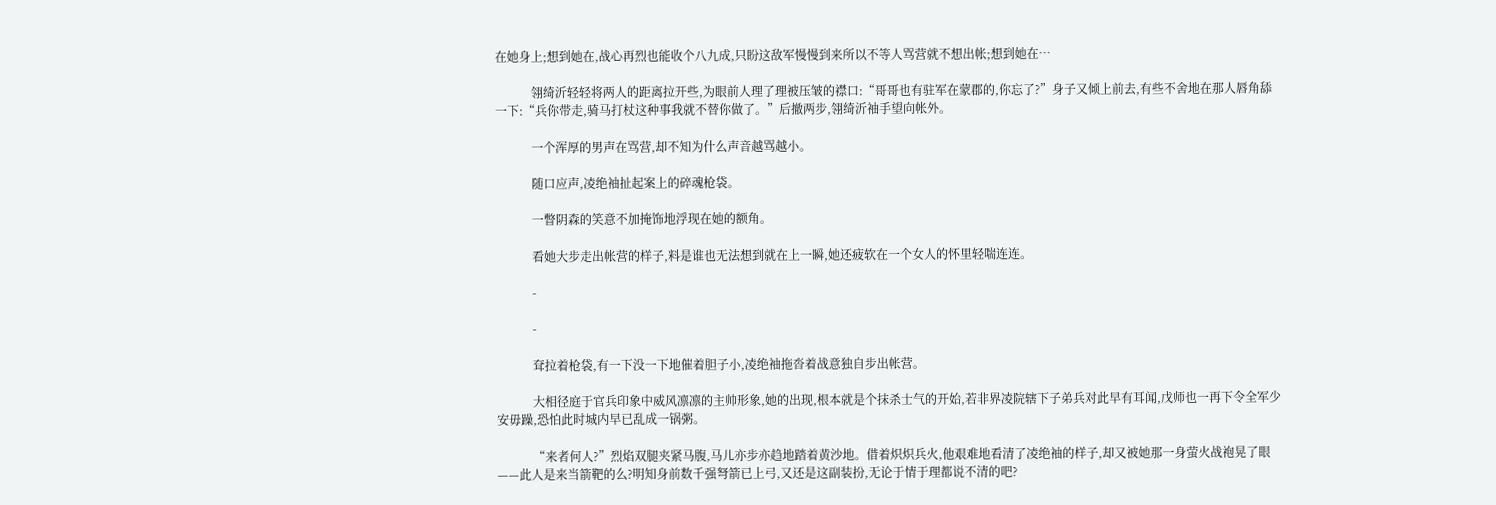在她身上;想到她在,战心再烈也能收个八九成,只盼这敌军慢慢到来所以不等人骂营就不想出帐;想到她在…

            翎绮沂轻轻将两人的距离拉开些,为眼前人理了理被压皱的襟口:“哥哥也有驻军在蒙郡的,你忘了?”身子又倾上前去,有些不舍地在那人唇角舔一下:“兵你带走,骑马打杖这种事我就不替你做了。”后撤两步,翎绮沂袖手望向帐外。

            一个浑厚的男声在骂营,却不知为什么声音越骂越小。

            随口应声,凌绝袖扯起案上的碎魂枪袋。

            一瞥阴森的笑意不加掩饰地浮现在她的额角。

            看她大步走出帐营的样子,料是谁也无法想到就在上一瞬,她还疲软在一个女人的怀里轻喘连连。

            -

            -

            耷拉着枪袋,有一下没一下地催着胆子小,凌绝袖拖沓着战意独自步出帐营。

            大相径庭于官兵印象中威风凛凛的主帅形象,她的出现,根本就是个抹杀士气的开始,若非界凌院辖下子弟兵对此早有耳闻,戊师也一再下令全军少安毋躁,恐怕此时城内早已乱成一锅粥。

            “来者何人?”烈焰双腿夹紧马腹,马儿亦步亦趋地踏着黄沙地。借着炽炽兵火,他艰难地看清了凌绝袖的样子,却又被她那一身萤火战袍晃了眼——此人是来当箭靶的么?明知身前数千强弩箭已上弓,又还是这副装扮,无论于情于理都说不清的吧?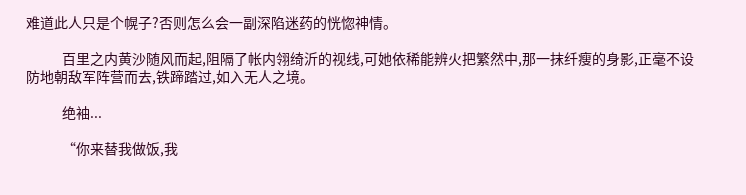难道此人只是个幌子?否则怎么会一副深陷迷药的恍惚神情。

            百里之内黄沙随风而起,阻隔了帐内翎绮沂的视线,可她依稀能辨火把繁然中,那一抹纤瘦的身影,正毫不设防地朝敌军阵营而去,铁蹄踏过,如入无人之境。

            绝袖...

            “你来替我做饭,我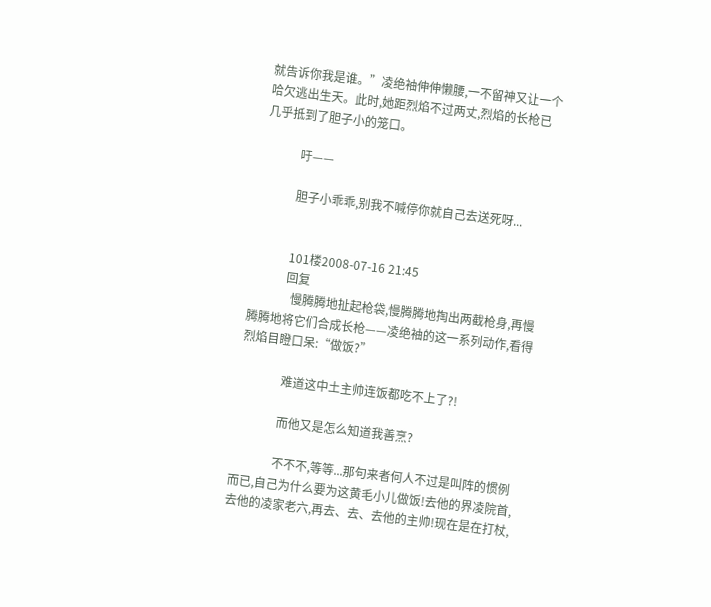就告诉你我是谁。”凌绝袖伸伸懒腰,一不留神又让一个哈欠逃出生天。此时,她距烈焰不过两丈,烈焰的长枪已几乎抵到了胆子小的笼口。

            吁——

            胆子小乖乖,别我不喊停你就自己去送死呀...


            101楼2008-07-16 21:45
            回复
              慢腾腾地扯起枪袋,慢腾腾地掏出两截枪身,再慢腾腾地将它们合成长枪——凌绝袖的这一系列动作,看得烈焰目瞪口呆:“做饭?”

              难道这中土主帅连饭都吃不上了?!

              而他又是怎么知道我善烹?

              不不不,等等...那句来者何人不过是叫阵的惯例而已,自己为什么要为这黄毛小儿做饭!去他的界凌院首,去他的凌家老六,再去、去、去他的主帅!现在是在打杖,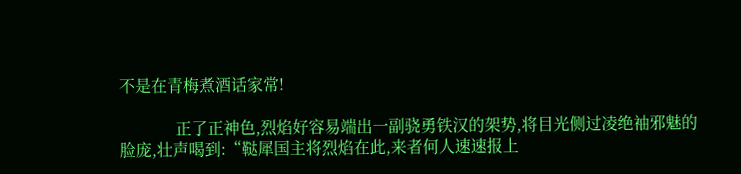不是在青梅煮酒话家常!

              正了正神色,烈焰好容易端出一副骁勇铁汉的架势,将目光侧过凌绝袖邪魅的脸庞,壮声喝到:“鞑犀国主将烈焰在此,来者何人速速报上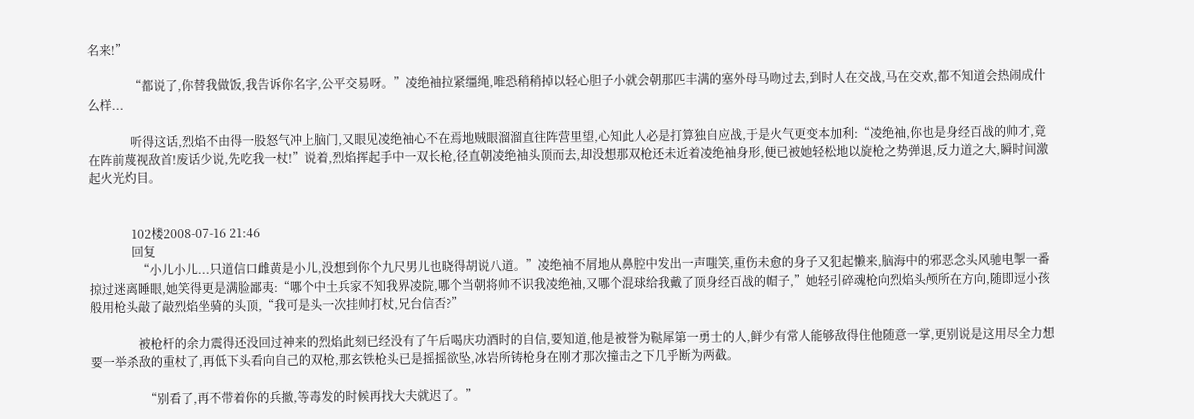名来!”

              “都说了,你替我做饭,我告诉你名字,公平交易呀。”凌绝袖拉紧缰绳,唯恐稍稍掉以轻心胆子小就会朝那匹丰满的塞外母马吻过去,到时人在交战,马在交欢,都不知道会热闹成什么样...

              听得这话,烈焰不由得一股怒气冲上脑门,又眼见凌绝袖心不在焉地贼眼溜溜直往阵营里望,心知此人必是打算独自应战,于是火气更变本加利:“凌绝袖,你也是身经百战的帅才,竟在阵前蔑视敌首!废话少说,先吃我一杖!”说着,烈焰挥起手中一双长枪,径直朝凌绝袖头顶而去,却没想那双枪还未近着凌绝袖身形,便已被她轻松地以旋枪之势弹退,反力道之大,瞬时间激起火光灼目。


              102楼2008-07-16 21:46
              回复
                “小儿小儿...只道信口雌黄是小儿,没想到你个九尺男儿也晓得胡说八道。”凌绝袖不屑地从鼻腔中发出一声嗤笑,重伤未愈的身子又犯起懒来,脑海中的邪恶念头风驰电掣一番掠过迷离睡眼,她笑得更是满脸鄙夷:“哪个中土兵家不知我界凌院,哪个当朝将帅不识我凌绝袖,又哪个混球给我戴了顶身经百战的帽子,”她轻引碎魂枪向烈焰头颅所在方向,随即逗小孩般用枪头敲了敲烈焰坐骑的头顶,“我可是头一次挂帅打杖,兄台信否?”

                被枪杆的余力震得还没回过神来的烈焰此刻已经没有了午后喝庆功酒时的自信,要知道,他是被誉为鞑犀第一勇士的人,鲜少有常人能够敌得住他随意一掌,更别说是这用尽全力想要一举杀敌的重杖了,再低下头看向自己的双枪,那玄铁枪头已是摇摇欲坠,冰岩所铸枪身在刚才那次撞击之下几乎断为两截。

                  “别看了,再不带着你的兵撤,等毒发的时候再找大夫就迟了。”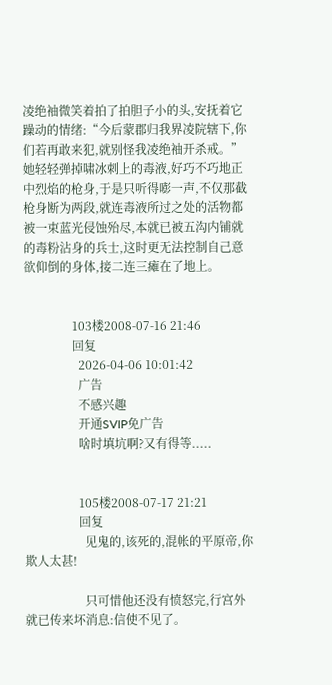凌绝袖微笑着拍了拍胆子小的头,安抚着它躁动的情绪:“今后蒙郡归我界凌院辖下,你们若再敢来犯,就别怪我凌绝袖开杀戒。”她轻轻弹掉啸冰刺上的毒液,好巧不巧地正中烈焰的枪身,于是只听得嘭一声,不仅那截枪身断为两段,就连毒液所过之处的活物都被一束蓝光侵蚀殆尽,本就已被五沟内铺就的毒粉沾身的兵士,这时更无法控制自己意欲仰倒的身体,接二连三瘫在了地上。


                103楼2008-07-16 21:46
                回复
                  2026-04-06 10:01:42
                  广告
                  不感兴趣
                  开通SVIP免广告
                  啥时填坑啊?又有得等.....


                  105楼2008-07-17 21:21
                  回复
                    见鬼的,该死的,混帐的平原帝,你欺人太甚!

                    只可惜他还没有愤怒完,行宫外就已传来坏消息:信使不见了。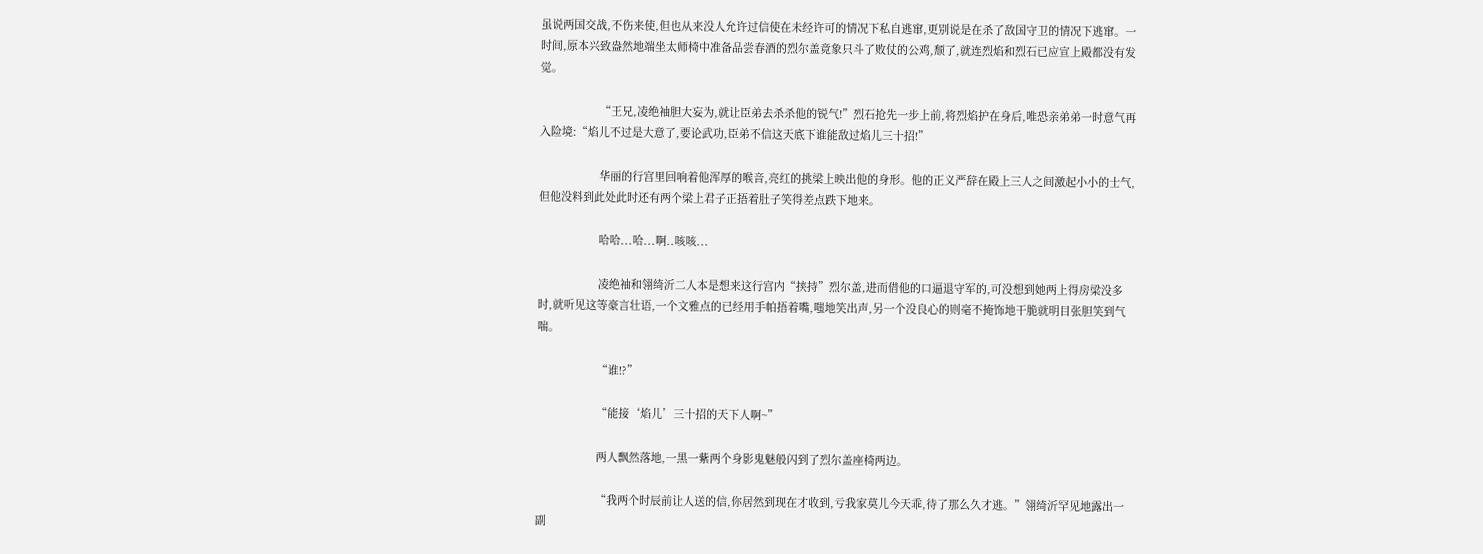虽说两国交战,不伤来使,但也从来没人允许过信使在未经许可的情况下私自逃窜,更别说是在杀了敌国守卫的情况下逃窜。一时间,原本兴致盎然地端坐太师椅中准备品尝春酒的烈尔盖竟象只斗了败仗的公鸡,颓了,就连烈焰和烈石已应宣上殿都没有发觉。

                    “王兄,凌绝袖胆大妄为,就让臣弟去杀杀他的锐气!”烈石抢先一步上前,将烈焰护在身后,唯恐亲弟弟一时意气再入险境:“焰儿不过是大意了,要论武功,臣弟不信这天底下谁能敌过焰儿三十招!”

                    华丽的行宫里回响着他浑厚的喉音,亮红的挑梁上映出他的身形。他的正义严辞在殿上三人之间激起小小的士气,但他没料到此处此时还有两个梁上君子正捂着肚子笑得差点跌下地来。

                    哈哈...哈...啊..咳咳...

                    凌绝袖和翎绮沂二人本是想来这行宫内“挟持”烈尔盖,进而借他的口逼退守军的,可没想到她两上得房梁没多时,就听见这等豪言壮语,一个文雅点的已经用手帕捂着嘴,嗤地笑出声,另一个没良心的则毫不掩饰地干脆就明目张胆笑到气喘。

                    “谁!?”

                    “能接‘焰儿’三十招的天下人啊~”

                    两人飘然落地,一黑一紫两个身影鬼魅般闪到了烈尔盖座椅两边。

                    “我两个时辰前让人送的信,你居然到现在才收到,亏我家莫儿今天乖,待了那么久才逃。”翎绮沂罕见地露出一副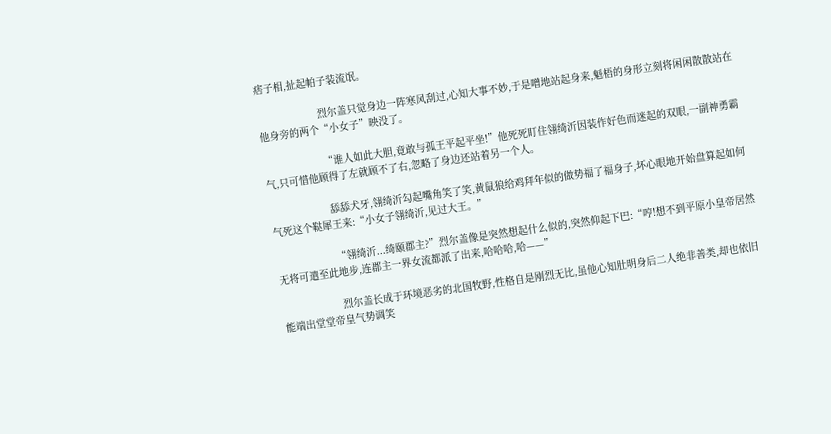痞子相,扯起帕子装流氓。

                    烈尔盖只觉身边一阵寒风刮过,心知大事不妙,于是噌地站起身来,魁梧的身形立刻将闲闲散散站在他身旁的两个“小女子”映没了。

                    “谁人如此大胆,竟敢与孤王平起平坐!”他死死盯住翎绮沂因装作好色而迷起的双眼,一副神勇霸气,只可惜他顾得了左就顾不了右,忽略了身边还站着另一个人。

                    舔舔犬牙,翎绮沂勾起嘴角笑了笑,黄鼠狼给鸡拜年似的做势福了福身子,坏心眼地开始盘算起如何气死这个鞑犀王来:“小女子翎绮沂,见过大王。”

                    “翎绮沂...绮颐郡主?”烈尔盖像是突然想起什么似的,突然仰起下巴:“哼!想不到平原小皇帝居然无将可遣至此地步,连郡主一界女流都派了出来,哈哈哈,哈——”

                    烈尔盖长成于环境恶劣的北国牧野,性格自是刚烈无比,虽他心知肚明身后二人绝非善类,却也依旧能端出堂堂帝皇气势调笑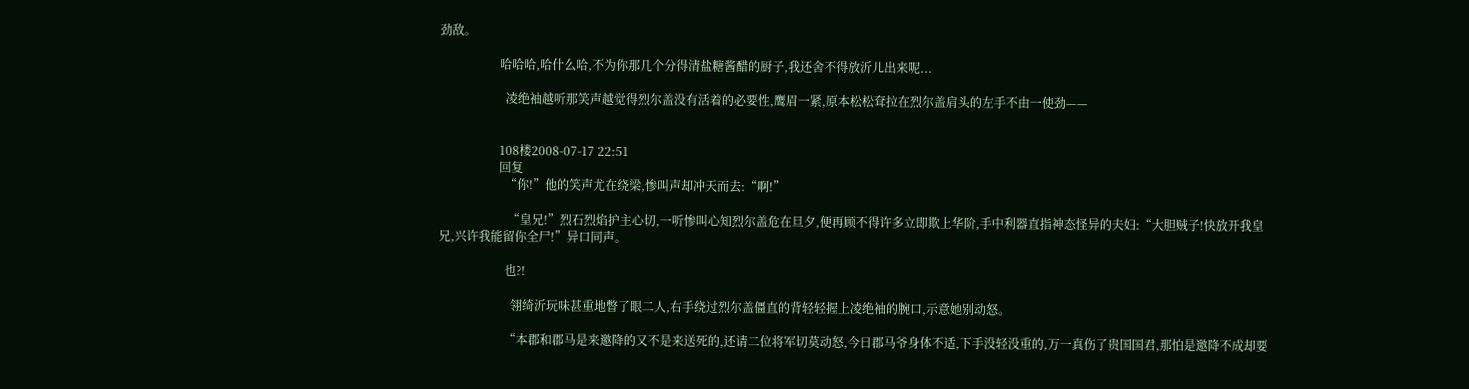劲敌。

                    哈哈哈,哈什么哈,不为你那几个分得清盐糖酱醋的厨子,我还舍不得放沂儿出来呢...

                      凌绝袖越听那笑声越觉得烈尔盖没有活着的必要性,鹰眉一紧,原本松松耷拉在烈尔盖肩头的左手不由一使劲——


                    108楼2008-07-17 22:51
                    回复
                      “你!”他的笑声尤在绕梁,惨叫声却冲天而去:“啊!”

                       “皇兄!”烈石烈焰护主心切,一听惨叫心知烈尔盖危在旦夕,便再顾不得许多立即欺上华阶,手中利器直指神态怪异的夫妇:“大胆贼子!快放开我皇兄,兴许我能留你全尸!”异口同声。

                      也?!

                        翎绮沂玩味甚重地瞥了眼二人,右手绕过烈尔盖僵直的背轻轻握上凌绝袖的腕口,示意她别动怒。

                      “本郡和郡马是来邀降的又不是来送死的,还请二位将军切莫动怒,今日郡马爷身体不适,下手没轻没重的,万一真伤了贵国国君,那怕是邀降不成却要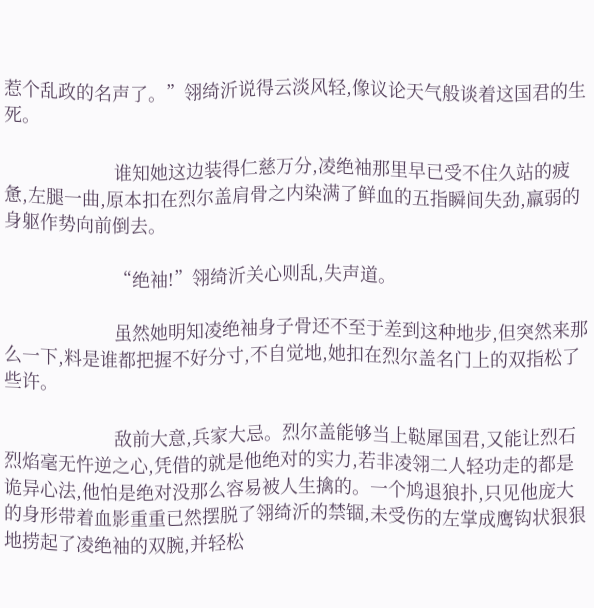惹个乱政的名声了。”翎绮沂说得云淡风轻,像议论天气般谈着这国君的生死。

                      谁知她这边装得仁慈万分,凌绝袖那里早已受不住久站的疲惫,左腿一曲,原本扣在烈尔盖肩骨之内染满了鲜血的五指瞬间失劲,羸弱的身躯作势向前倒去。

                      “绝袖!”翎绮沂关心则乱,失声道。

                      虽然她明知凌绝袖身子骨还不至于差到这种地步,但突然来那么一下,料是谁都把握不好分寸,不自觉地,她扣在烈尔盖名门上的双指松了些许。

                      敌前大意,兵家大忌。烈尔盖能够当上鞑犀国君,又能让烈石烈焰毫无忤逆之心,凭借的就是他绝对的实力,若非凌翎二人轻功走的都是诡异心法,他怕是绝对没那么容易被人生擒的。一个鸠退狼扑,只见他庞大的身形带着血影重重已然摆脱了翎绮沂的禁锢,未受伤的左掌成鹰钩状狠狠地捞起了凌绝袖的双腕,并轻松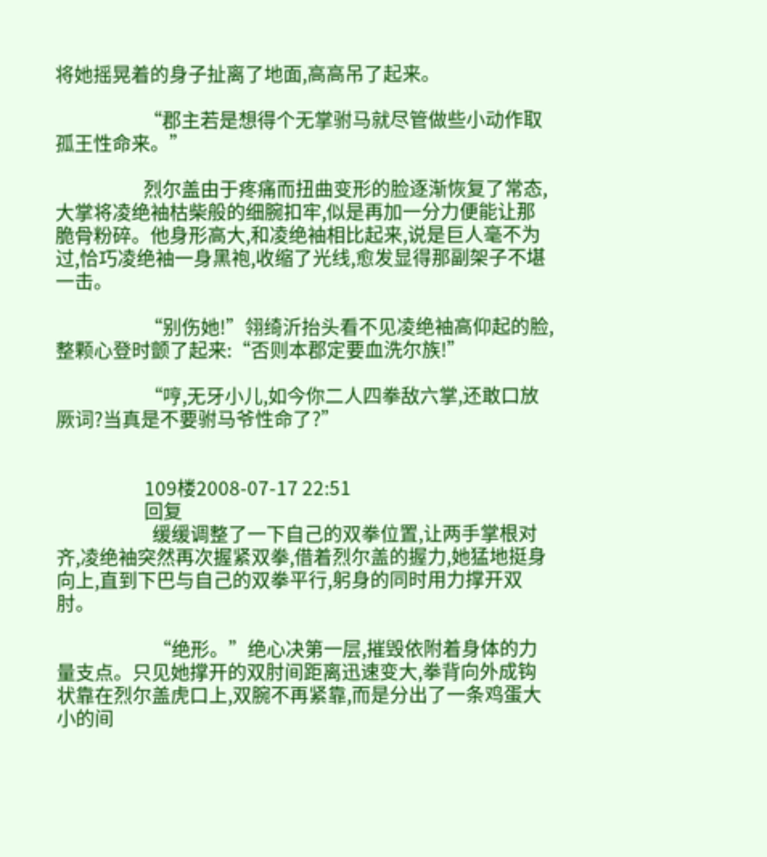将她摇晃着的身子扯离了地面,高高吊了起来。

                      “郡主若是想得个无掌驸马就尽管做些小动作取孤王性命来。”

                      烈尔盖由于疼痛而扭曲变形的脸逐渐恢复了常态,大掌将凌绝袖枯柴般的细腕扣牢,似是再加一分力便能让那脆骨粉碎。他身形高大,和凌绝袖相比起来,说是巨人毫不为过,恰巧凌绝袖一身黑袍,收缩了光线,愈发显得那副架子不堪一击。

                      “别伤她!”翎绮沂抬头看不见凌绝袖高仰起的脸,整颗心登时颤了起来:“否则本郡定要血洗尔族!”

                      “哼,无牙小儿,如今你二人四拳敌六掌,还敢口放厥词?当真是不要驸马爷性命了?”


                      109楼2008-07-17 22:51
                      回复
                        缓缓调整了一下自己的双拳位置,让两手掌根对齐,凌绝袖突然再次握紧双拳,借着烈尔盖的握力,她猛地挺身向上,直到下巴与自己的双拳平行,躬身的同时用力撑开双肘。

                        “绝形。”绝心决第一层,摧毁依附着身体的力量支点。只见她撑开的双肘间距离迅速变大,拳背向外成钩状靠在烈尔盖虎口上,双腕不再紧靠,而是分出了一条鸡蛋大小的间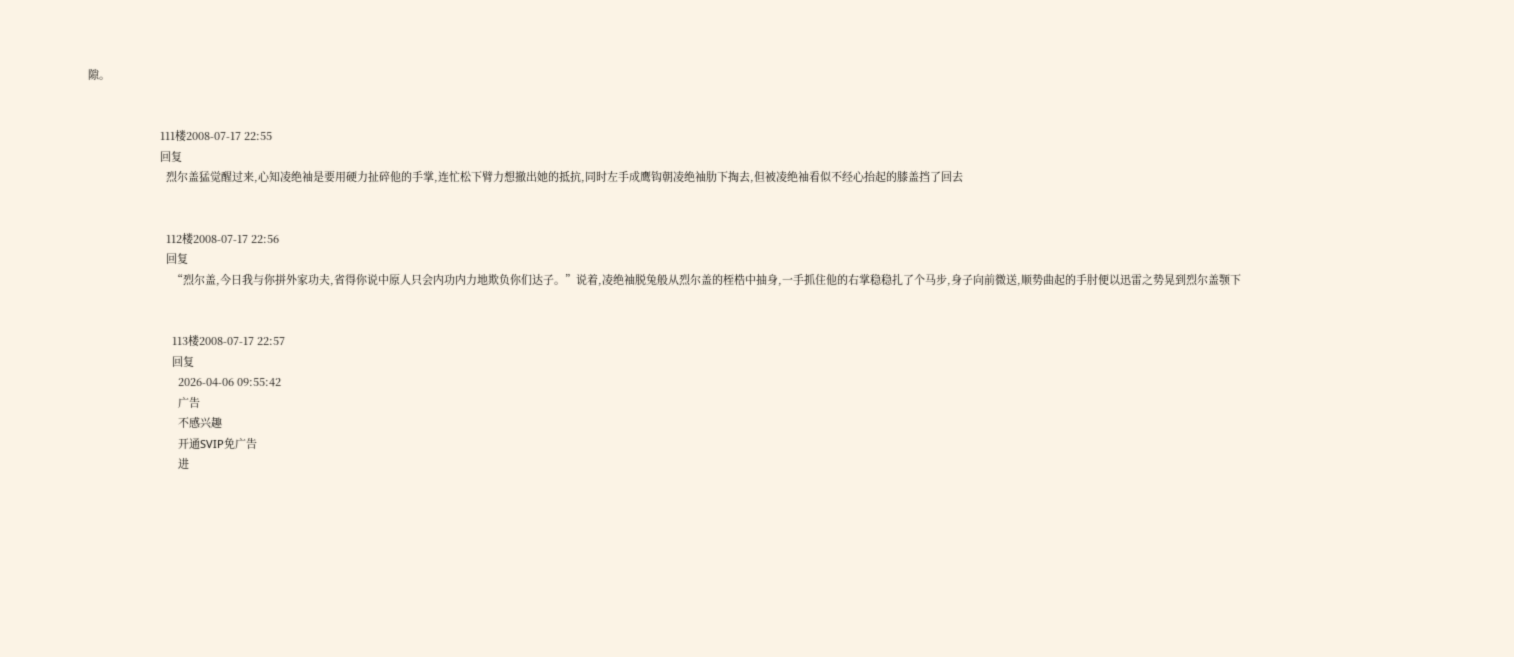隙。


                        111楼2008-07-17 22:55
                        回复
                          烈尔盖猛觉醒过来,心知凌绝袖是要用硬力扯碎他的手掌,连忙松下臂力想撤出她的抵抗,同时左手成鹰钩朝凌绝袖肋下掏去,但被凌绝袖看似不经心抬起的膝盖挡了回去


                          112楼2008-07-17 22:56
                          回复
                            “烈尔盖,今日我与你拼外家功夫,省得你说中原人只会内功内力地欺负你们达子。”说着,凌绝袖脱兔般从烈尔盖的桎梏中抽身,一手抓住他的右掌稳稳扎了个马步,身子向前微送,顺势曲起的手肘便以迅雷之势晃到烈尔盖颚下


                            113楼2008-07-17 22:57
                            回复
                              2026-04-06 09:55:42
                              广告
                              不感兴趣
                              开通SVIP免广告
                              进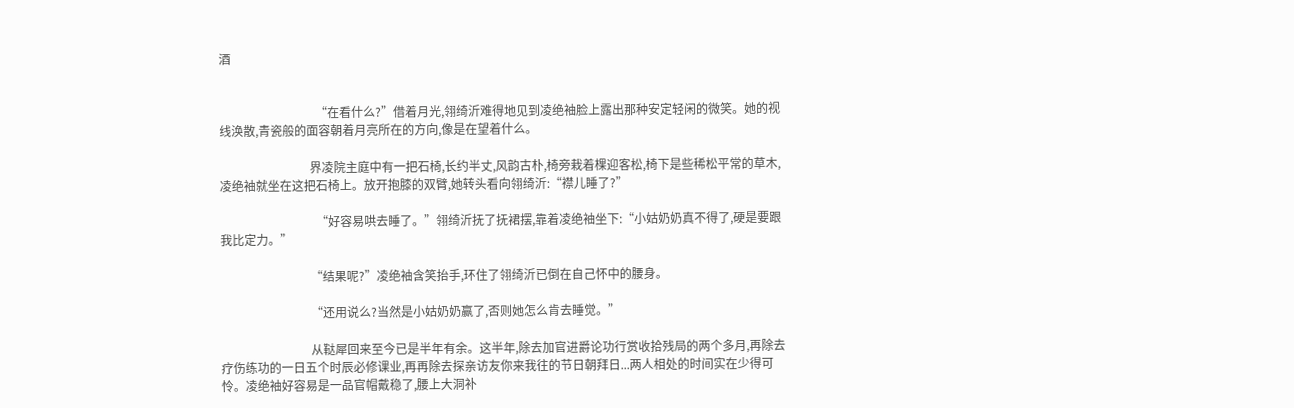酒


                                “在看什么?”借着月光,翎绮沂难得地见到凌绝袖脸上露出那种安定轻闲的微笑。她的视线涣散,青瓷般的面容朝着月亮所在的方向,像是在望着什么。

                              界凌院主庭中有一把石椅,长约半丈,风韵古朴,椅旁栽着棵迎客松,椅下是些稀松平常的草木,凌绝袖就坐在这把石椅上。放开抱膝的双臂,她转头看向翎绮沂:“襟儿睡了?”

                                “好容易哄去睡了。”翎绮沂抚了抚裙摆,靠着凌绝袖坐下:“小姑奶奶真不得了,硬是要跟我比定力。”

                              “结果呢?”凌绝袖含笑抬手,环住了翎绮沂已倒在自己怀中的腰身。

                              “还用说么?当然是小姑奶奶赢了,否则她怎么肯去睡觉。”

                              从鞑犀回来至今已是半年有余。这半年,除去加官进爵论功行赏收拾残局的两个多月,再除去疗伤练功的一日五个时辰必修课业,再再除去探亲访友你来我往的节日朝拜日...两人相处的时间实在少得可怜。凌绝袖好容易是一品官帽戴稳了,腰上大洞补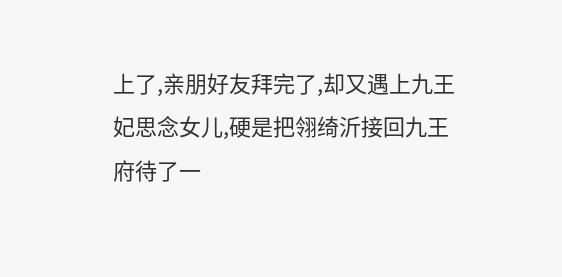上了,亲朋好友拜完了,却又遇上九王妃思念女儿,硬是把翎绮沂接回九王府待了一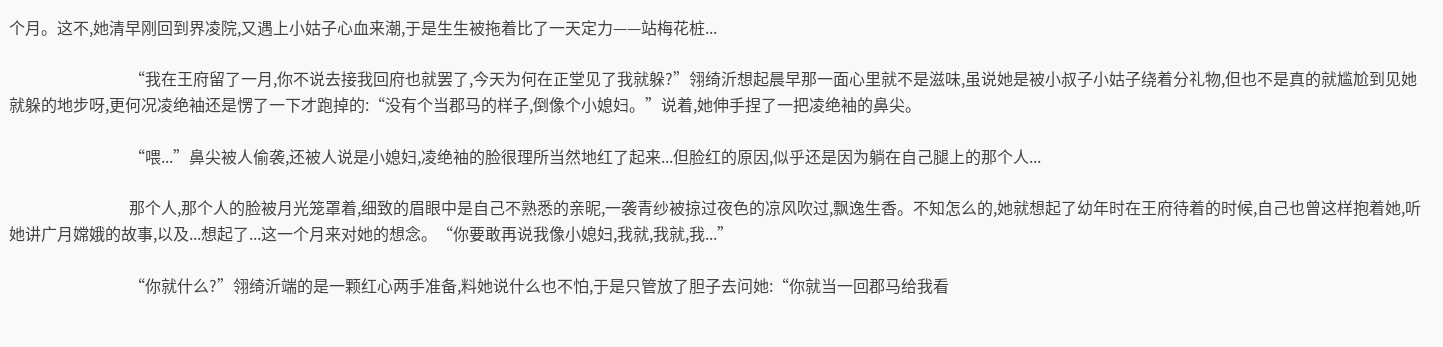个月。这不,她清早刚回到界凌院,又遇上小姑子心血来潮,于是生生被拖着比了一天定力——站梅花桩...

                              “我在王府留了一月,你不说去接我回府也就罢了,今天为何在正堂见了我就躲?”翎绮沂想起晨早那一面心里就不是滋味,虽说她是被小叔子小姑子绕着分礼物,但也不是真的就尴尬到见她就躲的地步呀,更何况凌绝袖还是愣了一下才跑掉的:“没有个当郡马的样子,倒像个小媳妇。”说着,她伸手捏了一把凌绝袖的鼻尖。

                              “喂...”鼻尖被人偷袭,还被人说是小媳妇,凌绝袖的脸很理所当然地红了起来...但脸红的原因,似乎还是因为躺在自己腿上的那个人...

                              那个人,那个人的脸被月光笼罩着,细致的眉眼中是自己不熟悉的亲昵,一袭青纱被掠过夜色的凉风吹过,飘逸生香。不知怎么的,她就想起了幼年时在王府待着的时候,自己也曾这样抱着她,听她讲广月嫦娥的故事,以及...想起了...这一个月来对她的想念。“你要敢再说我像小媳妇,我就,我就,我...”

                              “你就什么?”翎绮沂端的是一颗红心两手准备,料她说什么也不怕,于是只管放了胆子去问她:“你就当一回郡马给我看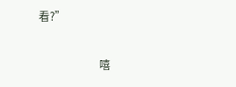看?”

                              嘻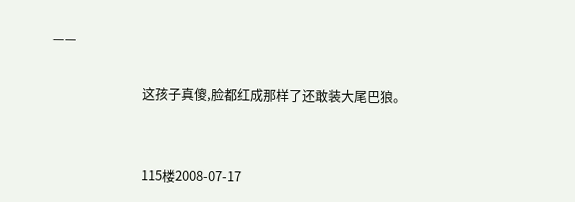——

                              这孩子真傻,脸都红成那样了还敢装大尾巴狼。


                              115楼2008-07-17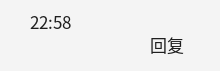22:58
                              回复